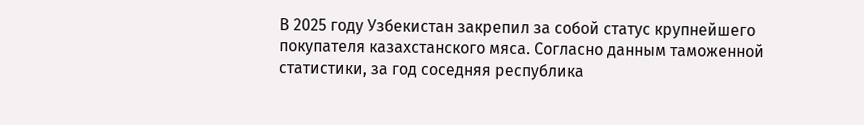В 2025 году Узбекистан закрепил за собой статус крупнейшего покупателя казахстанского мяса. Согласно данным таможенной статистики, за год соседняя республика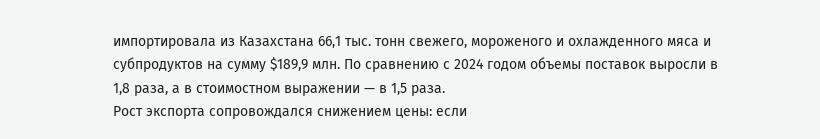импортировала из Казахстана 66,1 тыс. тонн свежего, мороженого и охлажденного мяса и субпродуктов на сумму $189,9 млн. По сравнению с 2024 годом объемы поставок выросли в 1,8 раза, а в стоимостном выражении — в 1,5 раза.
Рост экспорта сопровождался снижением цены: если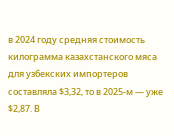в 2024 году средняя стоимость килограмма казахстанского мяса для узбекских импортеров составляла $3,32, то в 2025-м — уже $2,87. В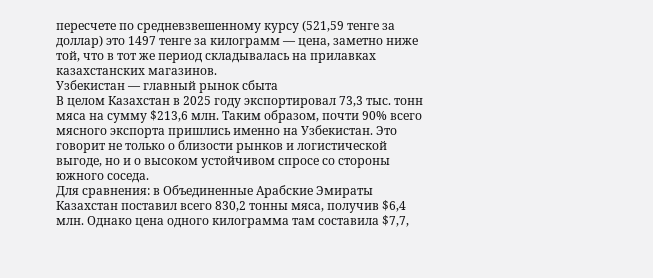пересчете по средневзвешенному курсу (521,59 тенге за доллар) это 1497 тенге за килограмм — цена, заметно ниже той, что в тот же период складывалась на прилавках казахстанских магазинов.
Узбекистан — главный рынок сбыта
В целом Казахстан в 2025 году экспортировал 73,3 тыс. тонн мяса на сумму $213,6 млн. Таким образом, почти 90% всего мясного экспорта пришлись именно на Узбекистан. Это говорит не только о близости рынков и логистической выгоде, но и о высоком устойчивом спросе со стороны южного соседа.
Для сравнения: в Объединенные Арабские Эмираты Казахстан поставил всего 830,2 тонны мяса, получив $6,4 млн. Однако цена одного килограмма там составила $7,7,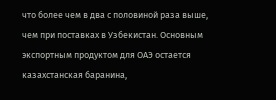что более чем в два с половиной раза выше, чем при поставках в Узбекистан. Основным экспортным продуктом для ОАЭ остается казахстанская баранина,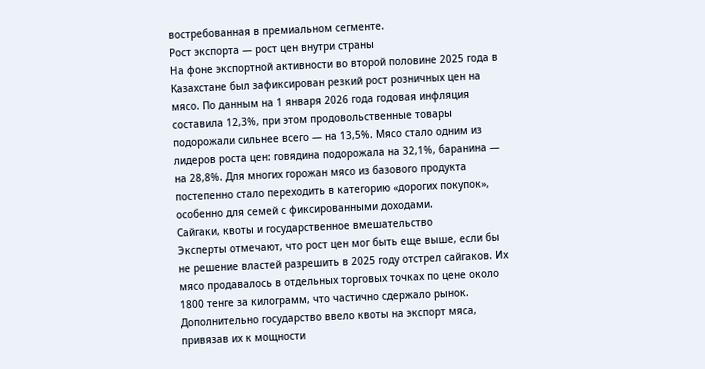востребованная в премиальном сегменте.
Рост экспорта — рост цен внутри страны
На фоне экспортной активности во второй половине 2025 года в Казахстане был зафиксирован резкий рост розничных цен на мясо. По данным на 1 января 2026 года годовая инфляция составила 12,3%, при этом продовольственные товары подорожали сильнее всего — на 13,5%. Мясо стало одним из лидеров роста цен: говядина подорожала на 32,1%, баранина — на 28,8%. Для многих горожан мясо из базового продукта постепенно стало переходить в категорию «дорогих покупок», особенно для семей с фиксированными доходами.
Сайгаки, квоты и государственное вмешательство
Эксперты отмечают, что рост цен мог быть еще выше, если бы не решение властей разрешить в 2025 году отстрел сайгаков. Их мясо продавалось в отдельных торговых точках по цене около 1800 тенге за килограмм, что частично сдержало рынок.
Дополнительно государство ввело квоты на экспорт мяса, привязав их к мощности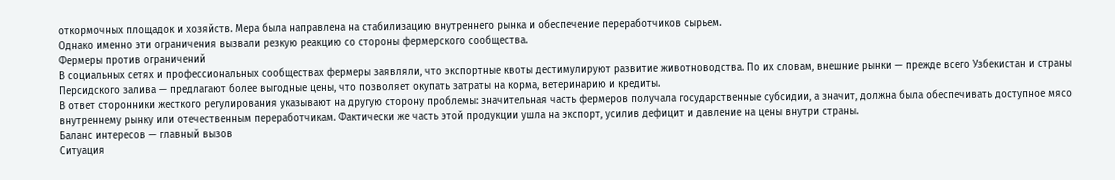откормочных площадок и хозяйств. Мера была направлена на стабилизацию внутреннего рынка и обеспечение переработчиков сырьем.
Однако именно эти ограничения вызвали резкую реакцию со стороны фермерского сообщества.
Фермеры против ограничений
В социальных сетях и профессиональных сообществах фермеры заявляли, что экспортные квоты дестимулируют развитие животноводства. По их словам, внешние рынки — прежде всего Узбекистан и страны Персидского залива — предлагают более выгодные цены, что позволяет окупать затраты на корма, ветеринарию и кредиты.
В ответ сторонники жесткого регулирования указывают на другую сторону проблемы: значительная часть фермеров получала государственные субсидии, а значит, должна была обеспечивать доступное мясо внутреннему рынку или отечественным переработчикам. Фактически же часть этой продукции ушла на экспорт, усилив дефицит и давление на цены внутри страны.
Баланс интересов — главный вызов
Ситуация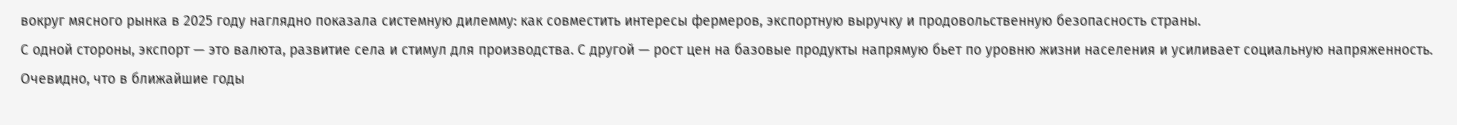вокруг мясного рынка в 2025 году наглядно показала системную дилемму: как совместить интересы фермеров, экспортную выручку и продовольственную безопасность страны.
С одной стороны, экспорт — это валюта, развитие села и стимул для производства. С другой — рост цен на базовые продукты напрямую бьет по уровню жизни населения и усиливает социальную напряженность.
Очевидно, что в ближайшие годы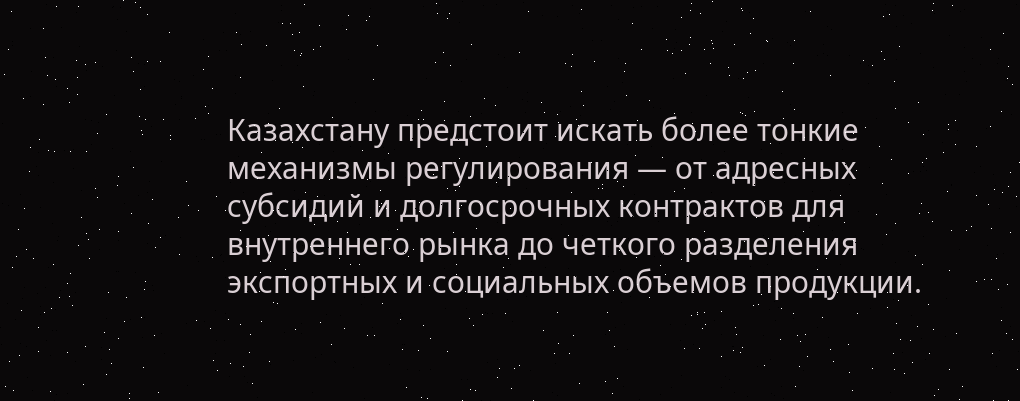Казахстану предстоит искать более тонкие механизмы регулирования — от адресных субсидий и долгосрочных контрактов для внутреннего рынка до четкого разделения экспортных и социальных объемов продукции.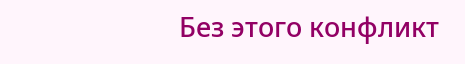Без этого конфликт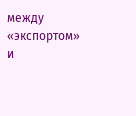между «экспортом» и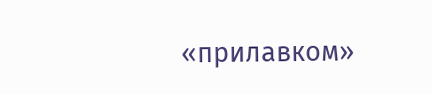«прилавком»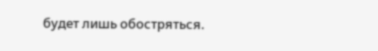будет лишь обостряться.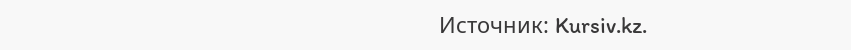Источник: Kursiv.kz.